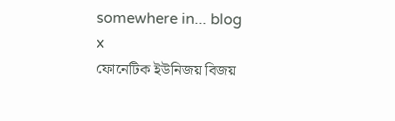somewhere in... blog
x
ফোনেটিক ইউনিজয় বিজয়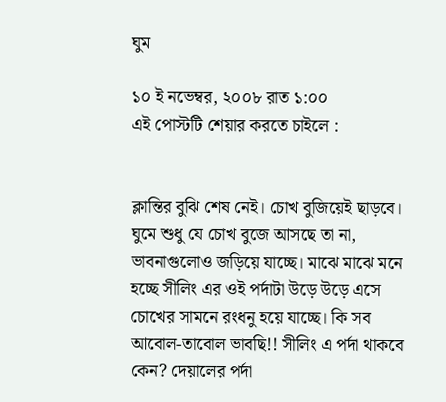ঘুম

১০ ই নভেম্বর, ২০০৮ রাত ১:০০
এই পোস্টটি শেয়ার করতে চাইলে :


ক্লান্তির বুঝি শেষ নেই। চোখ বুজিয়েই ছাড়বে। ঘুমে শুধু যে চোখ বুজে আসছে তা না, ভাবনাগুলোও জড়িয়ে যাচ্ছে। মাঝে মাঝে মনে হচ্ছে সীলিং এর ওই পর্দাটা উড়ে উড়ে এসে চোখের সামনে রংধনু হয়ে যাচ্ছে। কি সব আবোল-তাবোল ভাবছি!! সীলিং এ পর্দা থাকবে কেন? দেয়ালের পর্দা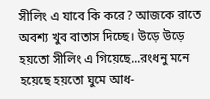সীলিং এ যাবে কি করে? আজকে রাতে অবশ্য খুব বাতাস দিচ্ছে। উড়ে উড়ে হয়তো সীলিং এ গিয়েছে...রংধনু মনে হয়েছে হয়তো ঘুমে আধ-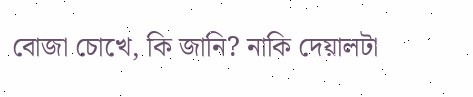বোজা চোখে, কি জানি? নাকি দেয়ালটা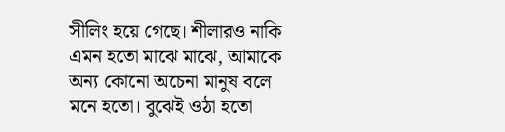সীলিং হয়ে গেছে। শীলারও নাকি এমন হতো মাঝে মাঝে, আমাকে অন্য কোনো অচেনা মানুষ বলে মনে হতো। বুঝেই ওঠা হতো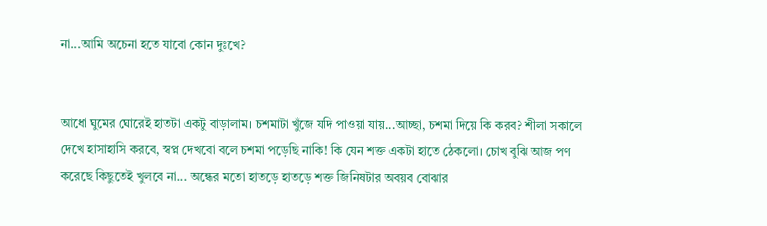না...আমি অচেনা হতে যাবো কোন দুঃখে?


আধো ঘুমের ঘোরেই হাতটা একটু বাড়ালাম। চশমাটা খুঁজে যদি পাওয়া যায়...আচ্ছা, চশমা দিয়ে কি করব? শীলা সকালে দেখে হাসাহাসি করবে, স্বপ্ন দেখবো বলে চশমা পড়েছি নাকি! কি যেন শক্ত একটা হাতে ঠেকলো। চোখ বুঝি আজ পণ করেছে কিছুতেই খুলবে না... অন্ধের মতো হাতড়ে হাতড়ে শক্ত জিনিষটার অবয়ব বোঝার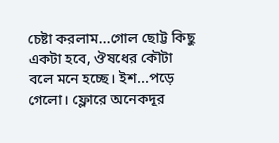চেষ্টা করলাম...গোল ছোট্ট কিছু একটা হবে, ঔষধের কৌটা বলে মনে হচ্ছে। ইশ...পড়ে গেলো। ফ্লোরে অনেকদূর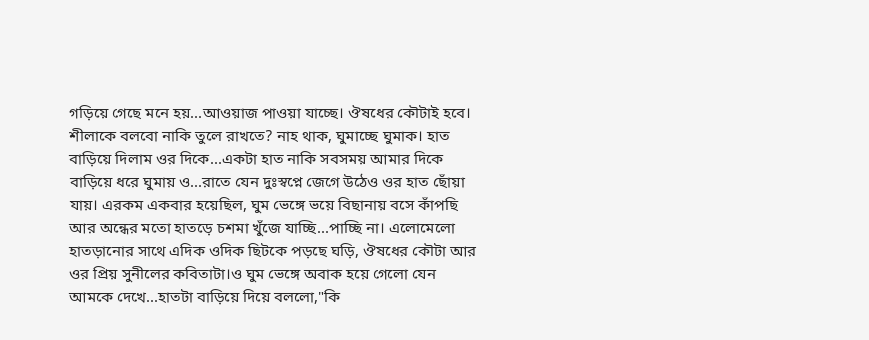গড়িয়ে গেছে মনে হয়...আওয়াজ পাওয়া যাচ্ছে। ঔষধের কৌটাই হবে। শীলাকে বলবো নাকি তুলে রাখতে? নাহ থাক, ঘুমাচ্ছে ঘুমাক। হাত বাড়িয়ে দিলাম ওর দিকে...একটা হাত নাকি সবসময় আমার দিকে বাড়িয়ে ধরে ঘুমায় ও...রাতে যেন দুঃস্বপ্নে জেগে উঠেও ওর হাত ছোঁয়া যায়। এরকম একবার হয়েছিল, ঘুম ভেঙ্গে ভয়ে বিছানায় বসে কাঁপছি আর অন্ধের মতো হাতড়ে চশমা খুঁজে যাচ্ছি...পাচ্ছি না। এলোমেলো হাতড়ানোর সাথে এদিক ওদিক ছিটকে পড়ছে ঘড়ি, ঔষধের কৌটা আর ওর প্রিয় সুনীলের কবিতাটা।ও ঘুম ভেঙ্গে অবাক হয়ে গেলো যেন আমকে দেখে...হাতটা বাড়িয়ে দিয়ে বললো,"কি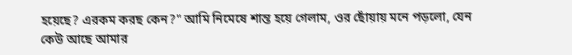হয়েছে? এরকম করছ কেন?" আমি নিমেষে শান্ত হয়ে গেলাম, ওর ছোঁয়ায় মনে পড়লো, যেন কেউ আছে আমার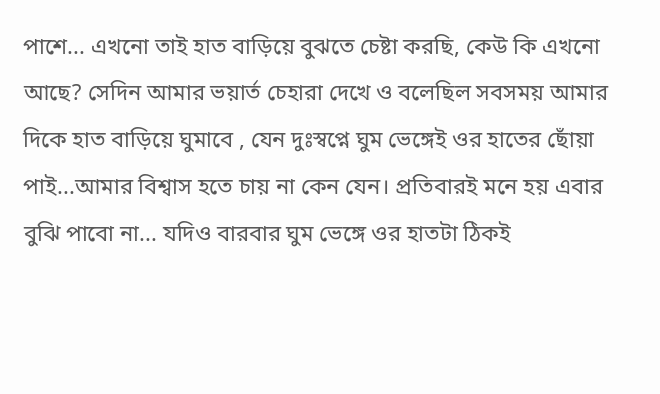পাশে... এখনো তাই হাত বাড়িয়ে বুঝতে চেষ্টা করছি, কেউ কি এখনো আছে? সেদিন আমার ভয়ার্ত চেহারা দেখে ও বলেছিল সবসময় আমার দিকে হাত বাড়িয়ে ঘুমাবে , যেন দুঃস্বপ্নে ঘুম ভেঙ্গেই ওর হাতের ছোঁয়া পাই...আমার বিশ্বাস হতে চায় না কেন যেন। প্রতিবারই মনে হয় এবার বুঝি পাবো না... যদিও বারবার ঘুম ভেঙ্গে ওর হাতটা ঠিকই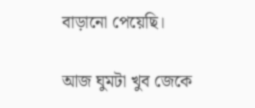বাড়ানো পেয়েছি।

আজ ঘুমটা খুব জেকে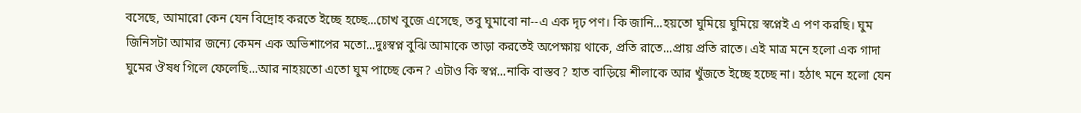বসেছে, আমারো কেন যেন বিদ্রোহ করতে ইচ্ছে হচ্ছে...চোখ বুজে এসেছে, তবু ঘুমাবো না--এ এক দৃঢ় পণ। কি জানি...হয়তো ঘুমিয়ে ঘুমিয়ে স্বপ্নেই এ পণ করছি। ঘুম জিনিসটা আমার জন্যে কেমন এক অভিশাপের মতো...দুঃস্বপ্ন বুঝি আমাকে তাড়া করতেই অপেক্ষায় থাকে, প্রতি রাতে...প্রায় প্রতি রাতে। এই মাত্র মনে হলো এক গাদা ঘুমের ঔষধ গিলে ফেলেছি...আর নাহয়তো এতো ঘুম পাচ্ছে কেন? এটাও কি স্বপ্ন...নাকি বাস্তব? হাত বাড়িয়ে শীলাকে আর খুঁজতে ইচ্ছে হচ্ছে না। হঠাৎ মনে হলো যেন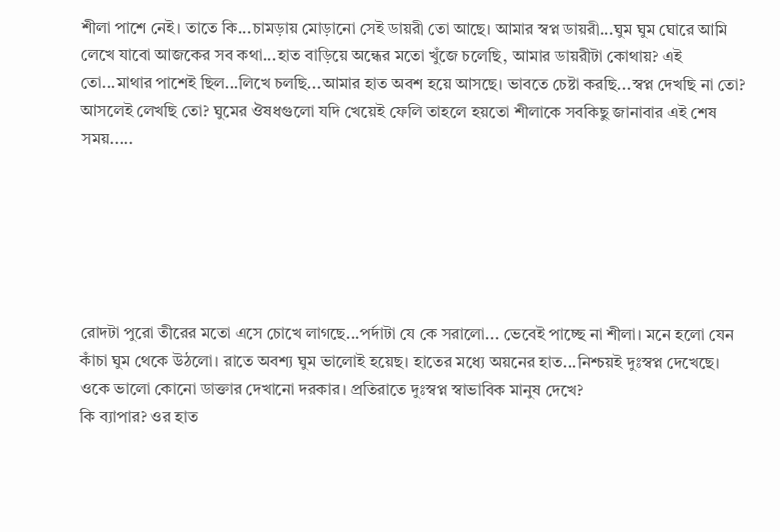শীলা পাশে নেই। তাতে কি...চামড়ায় মোড়ানো সেই ডায়রী তো আছে। আমার স্বপ্ন ডায়রী...ঘুম ঘুম ঘোরে আমি লেখে যাবো আজকের সব কথা...হাত বাড়িয়ে অন্ধের মতো খুঁজে চলেছি, আমার ডায়রীটা কোথায়? এই তো...মাথার পাশেই ছিল...লিখে চলছি...আমার হাত অবশ হয়ে আসছে। ভাবতে চেষ্টা করছি...স্বপ্ন দেখছি না তো? আসলেই লেখছি তো? ঘুমের ঔষধগুলো যদি খেয়েই ফেলি তাহলে হয়তো শীলাকে সবকিছু জানাবার এই শেষ সময়.....






রোদটা পুরো তীরের মতো এসে চোখে লাগছে...পর্দাটা যে কে সরালো... ভেবেই পাচ্ছে না শীলা। মনে হলো যেন কাঁচা ঘুম থেকে উঠলো। রাতে অবশ্য ঘুম ভালোই হয়েছ। হাতের মধ্যে অয়নের হাত...নিশ্চয়ই দুঃস্বপ্ন দেখেছে। ওকে ভালো কোনো ডাক্তার দেখানো দরকার। প্রতিরাতে দুঃস্বপ্ন স্বাভাবিক মানুষ দেখে?
কি ব্যাপার? ওর হাত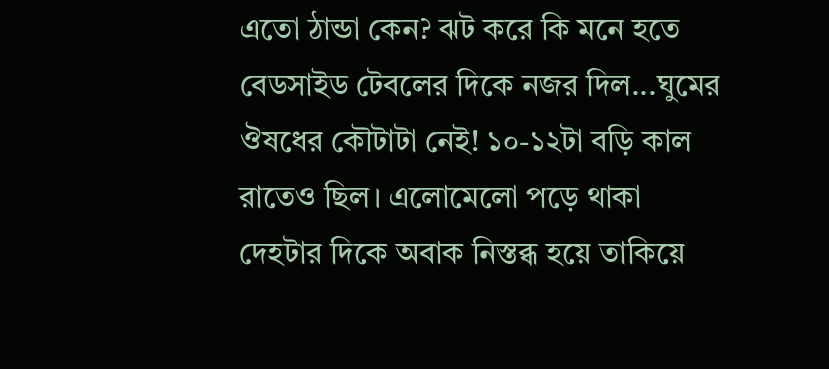এতো ঠান্ডা কেন? ঝট করে কি মনে হতে বেডসাইড টেবলের দিকে নজর দিল...ঘুমের ঔষধের কৌটাটা নেই! ১০-১২টা বড়ি কাল রাতেও ছিল। এলোমেলো পড়ে থাকা দেহটার দিকে অবাক নিস্তব্ধ হয়ে তাকিয়ে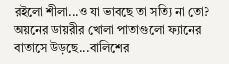রইলো শীলা...ও যা ভাবছে তা সত্যি না তো? অয়নের ডায়রীর খোলা পাতাগুলো ফ্যানের বাতাসে উড়ছে...বালিশের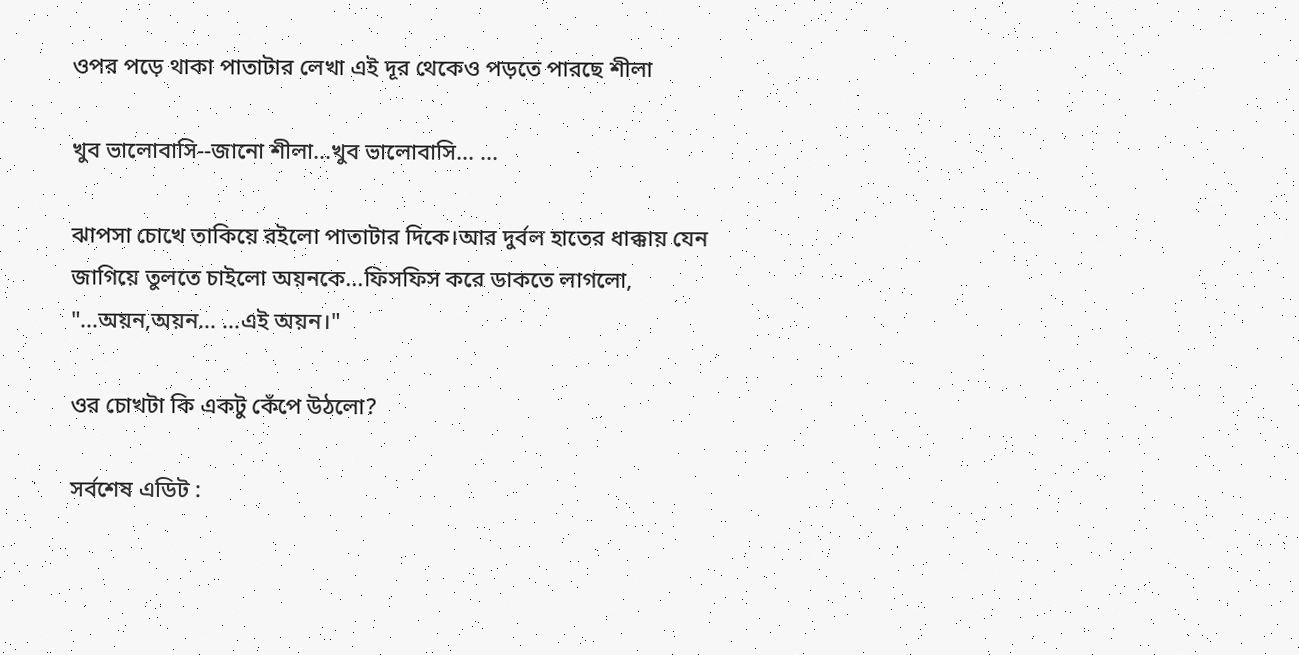ওপর পড়ে থাকা পাতাটার লেখা এই দূর থেকেও পড়তে পারছে শীলা

খুব ভালোবাসি--জানো শীলা...খুব ভালোবাসি... ...

ঝাপসা চোখে তাকিয়ে রইলো পাতাটার দিকে।আর দুর্বল হাতের ধাক্কায় যেন জাগিয়ে তুলতে চাইলো অয়নকে...ফিসফিস করে ডাকতে লাগলো, "...অয়ন,অয়ন... ...এই অয়ন।"

ওর চোখটা কি একটু কেঁপে উঠলো?

সর্বশেষ এডিট :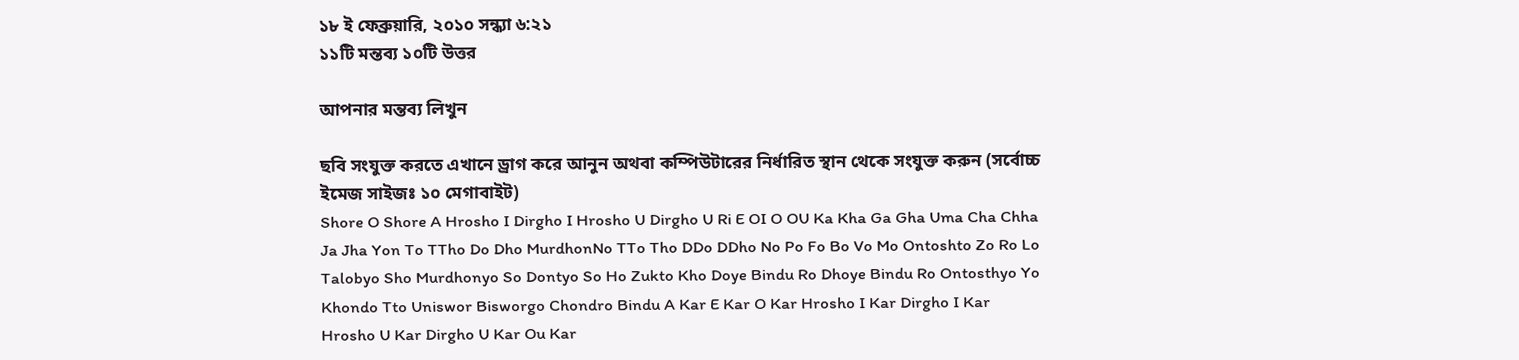১৮ ই ফেব্রুয়ারি, ২০১০ সন্ধ্যা ৬:২১
১১টি মন্তব্য ১০টি উত্তর

আপনার মন্তব্য লিখুন

ছবি সংযুক্ত করতে এখানে ড্রাগ করে আনুন অথবা কম্পিউটারের নির্ধারিত স্থান থেকে সংযুক্ত করুন (সর্বোচ্চ ইমেজ সাইজঃ ১০ মেগাবাইট)
Shore O Shore A Hrosho I Dirgho I Hrosho U Dirgho U Ri E OI O OU Ka Kha Ga Gha Uma Cha Chha Ja Jha Yon To TTho Do Dho MurdhonNo TTo Tho DDo DDho No Po Fo Bo Vo Mo Ontoshto Zo Ro Lo Talobyo Sho Murdhonyo So Dontyo So Ho Zukto Kho Doye Bindu Ro Dhoye Bindu Ro Ontosthyo Yo Khondo Tto Uniswor Bisworgo Chondro Bindu A Kar E Kar O Kar Hrosho I Kar Dirgho I Kar Hrosho U Kar Dirgho U Kar Ou Kar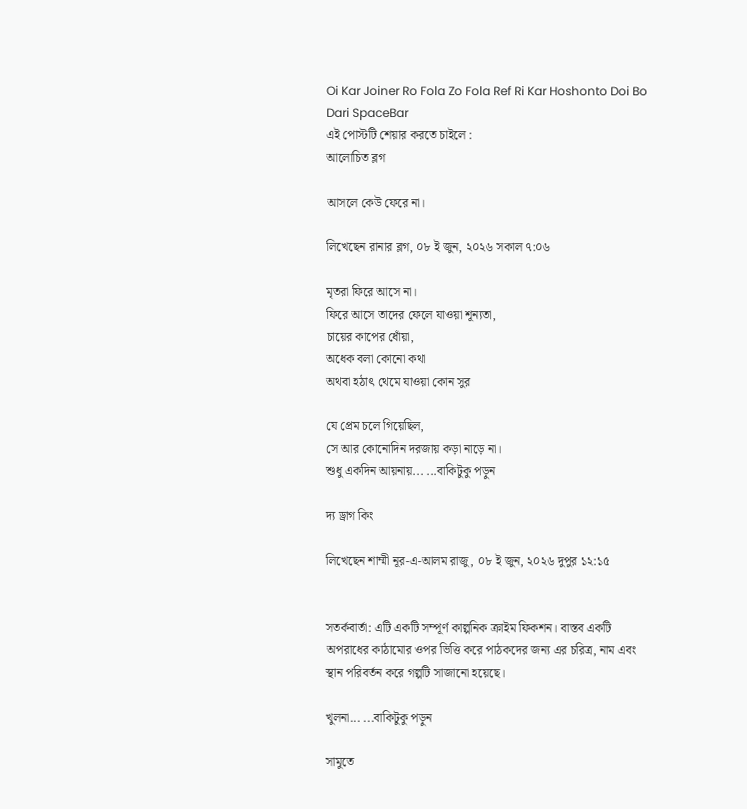Oi Kar Joiner Ro Fola Zo Fola Ref Ri Kar Hoshonto Doi Bo Dari SpaceBar
এই পোস্টটি শেয়ার করতে চাইলে :
আলোচিত ব্লগ

আসলে কেউ ফেরে না।

লিখেছেন রানার ব্লগ, ০৮ ই জুন, ২০২৬ সকাল ৭:০৬

মৃতরা ফিরে আসে না।
ফিরে আসে তাদের ফেলে যাওয়া শূন্যতা,
চায়ের কাপের ধোঁয়া,
অধেক বলা কোনো কথা
অথবা হঠাৎ থেমে যাওয়া কোন সুর

যে প্রেম চলে গিয়েছিল,
সে আর কোনোদিন দরজায় কড়া নাড়ে না।
শুধু একদিন আয়নায়... ...বাকিটুকু পড়ুন

দ্য ড্রাগ কিং

লিখেছেন শাম্মী নূর-এ-আলম রাজু, ০৮ ই জুন, ২০২৬ দুপুর ১২:১৫


সতর্কবার্তা: এটি একটি সম্পূর্ণ কাল্পনিক ক্রাইম ফিকশন। বাস্তব একটি অপরাধের কাঠামোর ওপর ভিত্তি করে পাঠকদের জন্য এর চরিত্র, নাম এবং স্থান পরিবর্তন করে গল্পটি সাজানো হয়েছে।

খুলনা... ...বাকিটুকু পড়ুন

সামুতে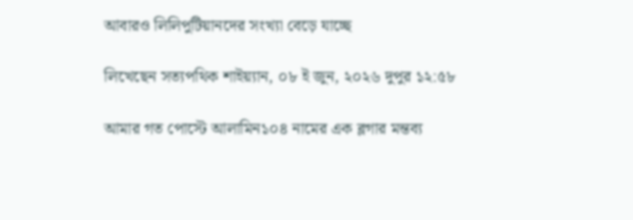আবারও লিলিপুটিয়ানদের সংখ্যা বেড়ে যাচ্ছে

লিখেছেন সত্যপথিক শাইয়্যান, ০৮ ই জুন, ২০২৬ দুপুর ১২:৫৮

আমার গত পোস্টে আলামিন১০৪ নামের এক ব্লগার মন্তব্য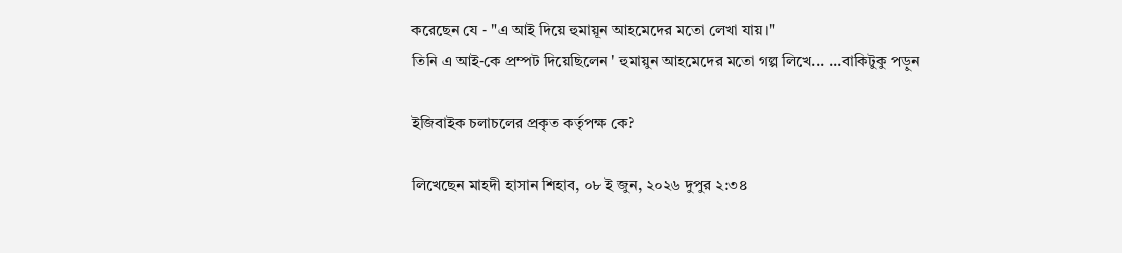করেছেন যে - "এ আই দিয়ে হুমায়ূন আহমেদের মতো লেখা যায়।"
তিনি এ আই-কে প্রম্পট দিয়েছিলেন ' হুমায়ুন আহমেদের মতো গল্প লিখে... ...বাকিটুকু পড়ুন

ইজিবাইক চলাচলের প্রকৃত কর্তৃপক্ষ কে?

লিখেছেন মাহদী হাসান শিহাব, ০৮ ই জুন, ২০২৬ দুপুর ২:৩৪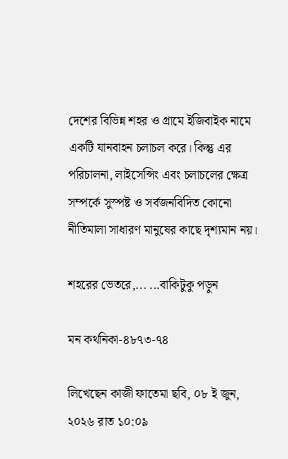দেশের বিভিন্ন শহর ও গ্রামে ইজিবাইক নামে একটি যানবাহন চলাচল করে। কিন্তু এর পরিচালনা, লাইসেন্সিং এবং চলাচলের ক্ষেত্র সম্পর্কে সুস্পষ্ট ও সর্বজনবিদিত কোনো নীতিমালা সাধারণ মানুষের কাছে দৃশ্যমান নয়।

শহরের ভেতরে,... ...বাকিটুকু পড়ুন

মন কথনিকা-৪৮৭৩-৭৪

লিখেছেন কাজী ফাতেমা ছবি, ০৮ ই জুন, ২০২৬ রাত ১০:০৯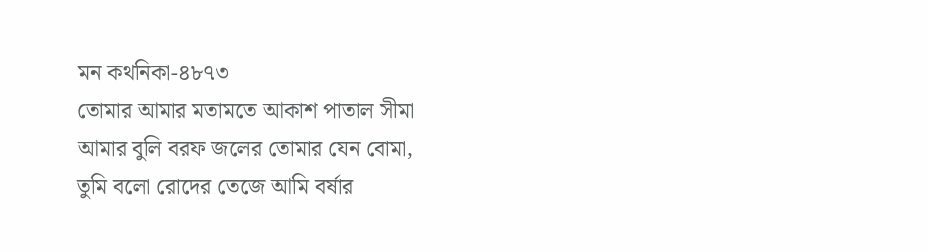মন কথনিকা-৪৮৭৩
তোমার আমার মতামতে আকাশ পাতাল সীমা
আমার বুলি বরফ জলের তোমার যেন বোমা,
তুমি বলো রোদের তেজে আমি বর্ষার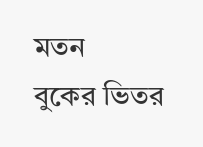মতন
বুকের ভিতর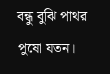বন্ধু বুঝি পাথর পুষো যতন।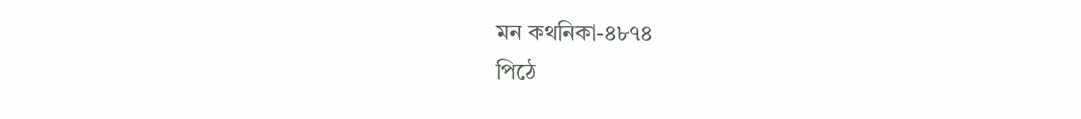মন কথনিকা-৪৮৭৪
পিঠে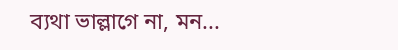ব্যথা ভাল্লাগে না, মন...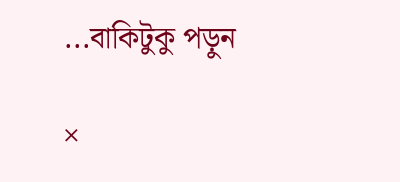...বাকিটুকু পড়ুন

×